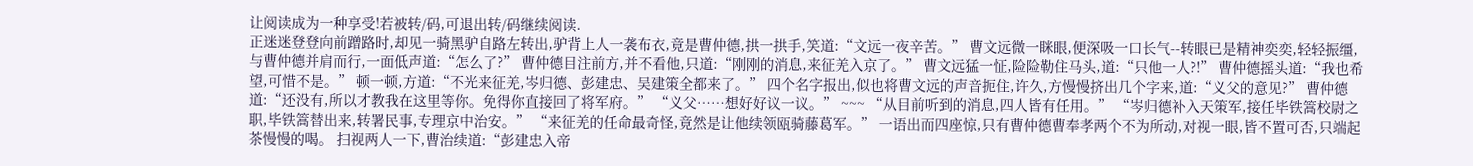让阅读成为一种享受!若被转/码,可退出转/码继续阅读.
正迷迷登登向前蹭路时,却见一骑黑驴自路左转出,驴背上人一袭布衣,竟是曹仲德,拱一拱手,笑道:“文远一夜辛苦。” 曹文远微一眯眼,便深吸一口长气--转眼已是精神奕奕,轻轻振缰,与曹仲德并肩而行,一面低声道:“怎么了?” 曹仲德目注前方,并不看他,只道:“刚刚的消息,来征羌入京了。” 曹文远猛一怔,险险勒住马头,道:“只他一人?!” 曹仲德摇头道:“我也希望,可惜不是。” 顿一顿,方道:“不光来征羌,岑归德、彭建忠、吴建策全都来了。” 四个名字报出,似也将曹文远的声音扼住,许久,方慢慢挤出几个字来,道:“义父的意见?” 曹仲德道:“还没有,所以才教我在这里等你。免得你直接回了将军府。” “义父……想好好议一议。” ~~~ “从目前听到的消息,四人皆有任用。” “岑归德补入天策军,接任毕铁篙校尉之职,毕铁篙替出来,转署民事,专理京中治安。” “来征羌的任命最奇怪,竟然是让他续领瓯骑藤葛军。” 一语出而四座惊,只有曹仲德曹奉孝两个不为所动,对视一眼,皆不置可否,只端起茶慢慢的喝。 扫视两人一下,曹治续道:“彭建忠入帝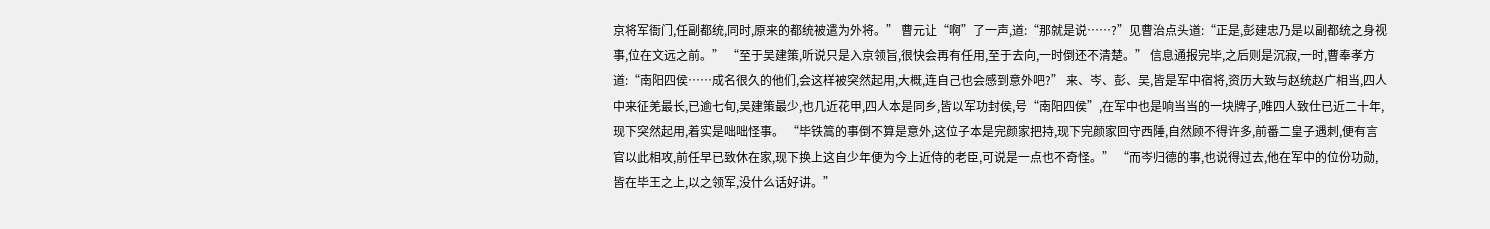京将军衙门,任副都统,同时,原来的都统被遣为外将。” 曹元让“啊”了一声,道:“那就是说……?”见曹治点头道:“正是,彭建忠乃是以副都统之身视事,位在文远之前。” “至于吴建策,听说只是入京领旨,很快会再有任用,至于去向,一时倒还不清楚。” 信息通报完毕,之后则是沉寂,一时,曹奉孝方道:“南阳四侯……成名很久的他们,会这样被突然起用,大概,连自己也会感到意外吧?” 来、岑、彭、吴,皆是军中宿将,资历大致与赵统赵广相当,四人中来征羌最长,已逾七旬,吴建策最少,也几近花甲,四人本是同乡,皆以军功封侯,号“南阳四侯”,在军中也是响当当的一块牌子,唯四人致仕已近二十年,现下突然起用,着实是咄咄怪事。 “毕铁篙的事倒不算是意外,这位子本是完颜家把持,现下完颜家回守西陲,自然顾不得许多,前番二皇子遇刺,便有言官以此相攻,前任早已致休在家,现下换上这自少年便为今上近侍的老臣,可说是一点也不奇怪。” “而岑归德的事,也说得过去,他在军中的位份功勋,皆在毕王之上,以之领军,没什么话好讲。”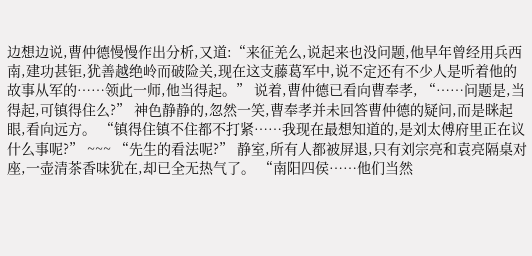边想边说,曹仲德慢慢作出分析,又道:“来征羌么,说起来也没问题,他早年曾经用兵西南,建功甚钜,犹善越绝岭而破险关,现在这支藤葛军中,说不定还有不少人是听着他的故事从军的……领此一师,他当得起。” 说着,曹仲德已看向曹奉孝, “……问题是,当得起,可镇得住么?” 神色静静的,忽然一笑,曹奉孝并未回答曹仲德的疑问,而是眯起眼,看向远方。 “镇得住镇不住都不打紧……我现在最想知道的,是刘太傅府里正在议什么事呢?” ~~~ “先生的看法呢?” 静室,所有人都被屏退,只有刘宗亮和袁亮隔桌对座,一壶清茶香味犹在,却已全无热气了。 “南阳四侯……他们当然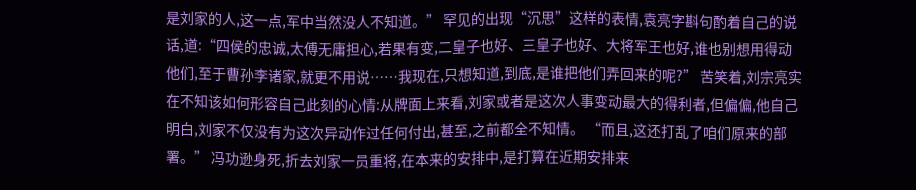是刘家的人,这一点,军中当然没人不知道。” 罕见的出现“沉思”这样的表情,袁亮字斟句酌着自己的说话,道:“四侯的忠诚,太傅无庸担心,若果有变,二皇子也好、三皇子也好、大将军王也好,谁也别想用得动他们,至于曹孙李诸家,就更不用说……我现在,只想知道,到底,是谁把他们弄回来的呢?” 苦笑着,刘宗亮实在不知该如何形容自己此刻的心情:从牌面上来看,刘家或者是这次人事变动最大的得利者,但偏偏,他自己明白,刘家不仅没有为这次异动作过任何付出,甚至,之前都全不知情。 “而且,这还打乱了咱们原来的部署。” 冯功逊身死,折去刘家一员重将,在本来的安排中,是打算在近期安排来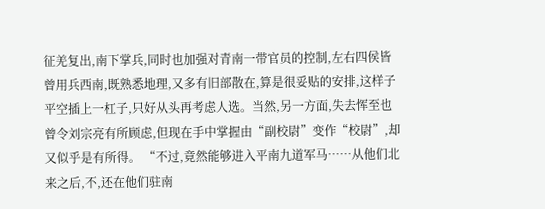征羌复出,南下掌兵,同时也加强对青南一带官员的控制,左右四侯皆曾用兵西南,既熟悉地理,又多有旧部散在,算是很妥贴的安排,这样子平空插上一杠子,只好从头再考虑人选。当然,另一方面,失去恽至也曾令刘宗亮有所顾虑,但现在手中掌握由“副校尉”变作“校尉”,却又似乎是有所得。 “不过,竟然能够进入平南九道军马……从他们北来之后,不,还在他们驻南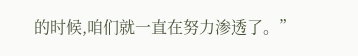的时候,咱们就一直在努力渗透了。”